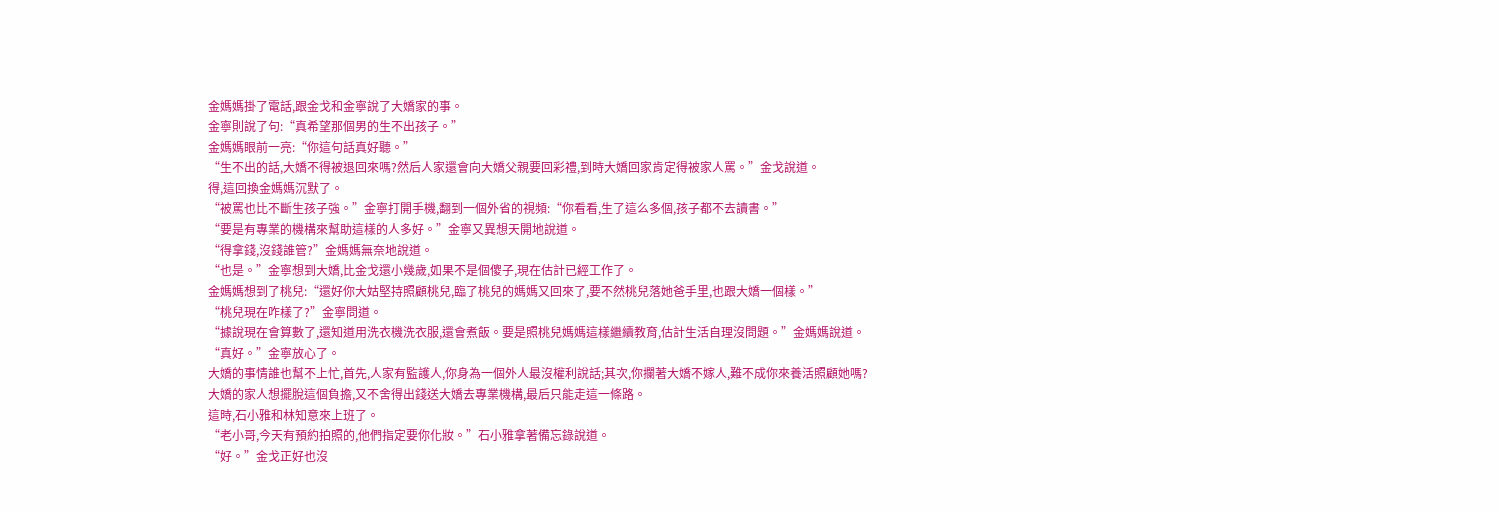金媽媽掛了電話,跟金戈和金寧說了大嬌家的事。
金寧則說了句:“真希望那個男的生不出孩子。”
金媽媽眼前一亮:“你這句話真好聽。”
“生不出的話,大嬌不得被退回來嗎?然后人家還會向大嬌父親要回彩禮,到時大嬌回家肯定得被家人罵。”金戈說道。
得,這回換金媽媽沉默了。
“被罵也比不斷生孩子強。”金寧打開手機,翻到一個外省的視頻:“你看看,生了這么多個,孩子都不去讀書。”
“要是有專業的機構來幫助這樣的人多好。”金寧又異想天開地說道。
“得拿錢,沒錢誰管?”金媽媽無奈地說道。
“也是。”金寧想到大嬌,比金戈還小幾歲,如果不是個傻子,現在估計已經工作了。
金媽媽想到了桃兒:“還好你大姑堅持照顧桃兒,臨了桃兒的媽媽又回來了,要不然桃兒落她爸手里,也跟大嬌一個樣。”
“桃兒現在咋樣了?”金寧問道。
“據說現在會算數了,還知道用洗衣機洗衣服,還會煮飯。要是照桃兒媽媽這樣繼續教育,估計生活自理沒問題。”金媽媽說道。
“真好。”金寧放心了。
大嬌的事情誰也幫不上忙,首先,人家有監護人,你身為一個外人最沒權利說話;其次,你攔著大嬌不嫁人,難不成你來養活照顧她嗎?
大嬌的家人想擺脫這個負擔,又不舍得出錢送大嬌去專業機構,最后只能走這一條路。
這時,石小雅和林知意來上班了。
“老小哥,今天有預約拍照的,他們指定要你化妝。”石小雅拿著備忘錄說道。
“好。”金戈正好也沒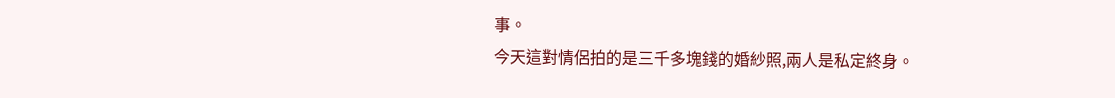事。
今天這對情侶拍的是三千多塊錢的婚紗照,兩人是私定終身。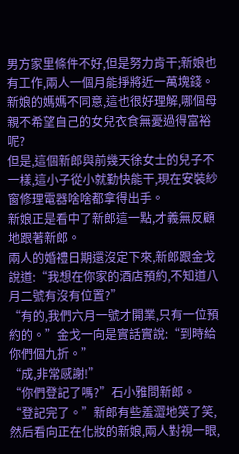男方家里條件不好,但是努力肯干;新娘也有工作,兩人一個月能掙將近一萬塊錢。
新娘的媽媽不同意,這也很好理解,哪個母親不希望自己的女兒衣食無憂過得富裕呢?
但是,這個新郎與前幾天徐女士的兒子不一樣,這小子從小就勤快能干,現在安裝紗窗修理電器啥啥都拿得出手。
新娘正是看中了新郎這一點,才義無反顧地跟著新郎。
兩人的婚禮日期還沒定下來,新郎跟金戈說道:“我想在你家的酒店預約,不知道八月二號有沒有位置?”
“有的,我們六月一號才開業,只有一位預約的。”金戈一向是實話實說:“到時給你們個九折。”
“成,非常感謝!”
“你們登記了嗎?”石小雅問新郎。
“登記完了。”新郎有些羞澀地笑了笑,然后看向正在化妝的新娘,兩人對視一眼,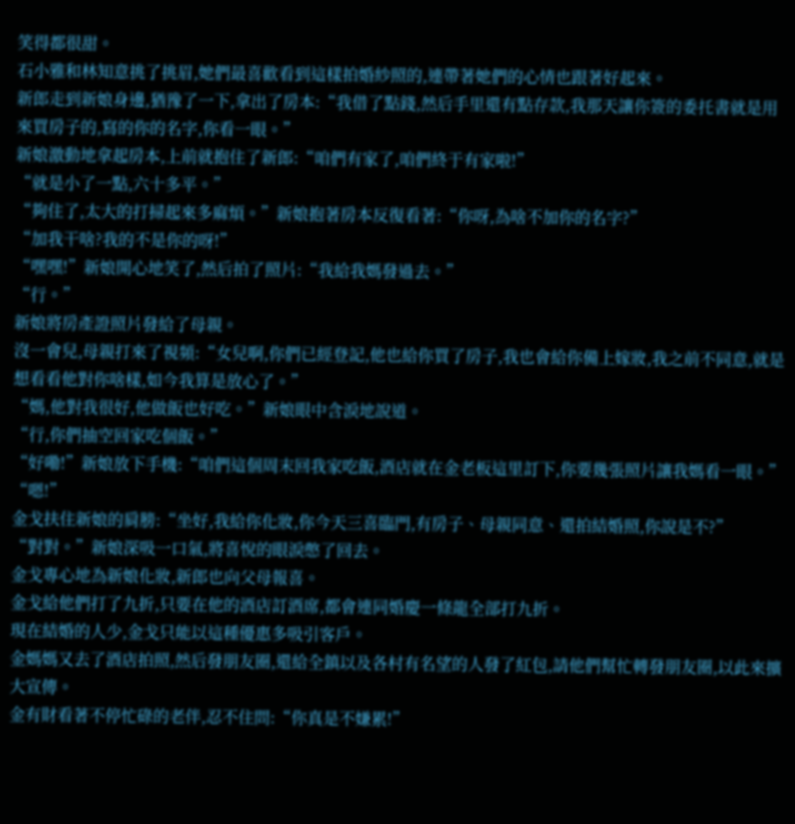笑得都很甜。
石小雅和林知意挑了挑眉,她們最喜歡看到這樣拍婚紗照的,連帶著她們的心情也跟著好起來。
新郎走到新娘身邊,猶豫了一下,拿出了房本:“我借了點錢,然后手里還有點存款,我那天讓你簽的委托書就是用來買房子的,寫的你的名字,你看一眼。”
新娘激動地拿起房本,上前就抱住了新郎:“咱們有家了,咱們終于有家啦!”
“就是小了一點,六十多平。”
“夠住了,太大的打掃起來多麻煩。”新娘抱著房本反復看著:“你呀,為啥不加你的名字?”
“加我干啥?我的不是你的呀!”
“嘿嘿!”新娘開心地笑了,然后拍了照片:“我給我媽發過去。”
“行。”
新娘將房產證照片發給了母親。
沒一會兒,母親打來了視頻:“女兒啊,你們已經登記,他也給你買了房子,我也會給你備上嫁妝,我之前不同意,就是想看看他對你啥樣,如今我算是放心了。”
“媽,他對我很好,他做飯也好吃。”新娘眼中含淚地說道。
“行,你們抽空回家吃個飯。”
“好嘞!”新娘放下手機:“咱們這個周末回我家吃飯,酒店就在金老板這里訂下,你要幾張照片讓我媽看一眼。”
“嗯!”
金戈扶住新娘的肩膀:“坐好,我給你化妝,你今天三喜臨門,有房子、母親同意、還拍結婚照,你說是不?”
“對對。”新娘深吸一口氣,將喜悅的眼淚憋了回去。
金戈專心地為新娘化妝,新郎也向父母報喜。
金戈給他們打了九折,只要在他的酒店訂酒席,都會連同婚慶一條龍全部打九折。
現在結婚的人少,金戈只能以這種優惠多吸引客戶。
金媽媽又去了酒店拍照,然后發朋友圈,還給全鎮以及各村有名望的人發了紅包,請他們幫忙轉發朋友圈,以此來擴大宣傳。
金有財看著不停忙碌的老伴,忍不住問:“你真是不嫌累!”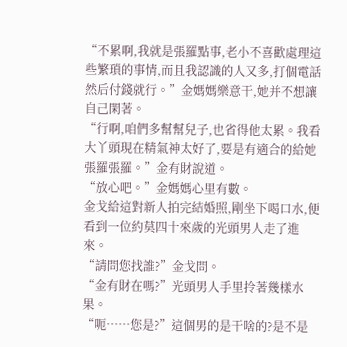“不累啊,我就是張羅點事,老小不喜歡處理這些繁瑣的事情,而且我認識的人又多,打個電話然后付錢就行。”金媽媽樂意干,她并不想讓自己閑著。
“行啊,咱們多幫幫兒子,也省得他太累。我看大丫頭現在精氣神太好了,要是有適合的給她張羅張羅。”金有財說道。
“放心吧。”金媽媽心里有數。
金戈給這對新人拍完結婚照,剛坐下喝口水,便看到一位約莫四十來歲的光頭男人走了進來。
“請問您找誰?”金戈問。
“金有財在嗎?”光頭男人手里拎著幾樣水果。
“呃……您是?”這個男的是干啥的?是不是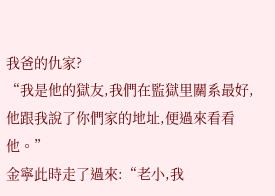我爸的仇家?
“我是他的獄友,我們在監獄里關系最好,他跟我說了你們家的地址,便過來看看他。”
金寧此時走了過來:“老小,我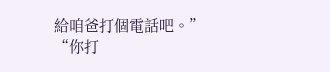給咱爸打個電話吧。”
“你打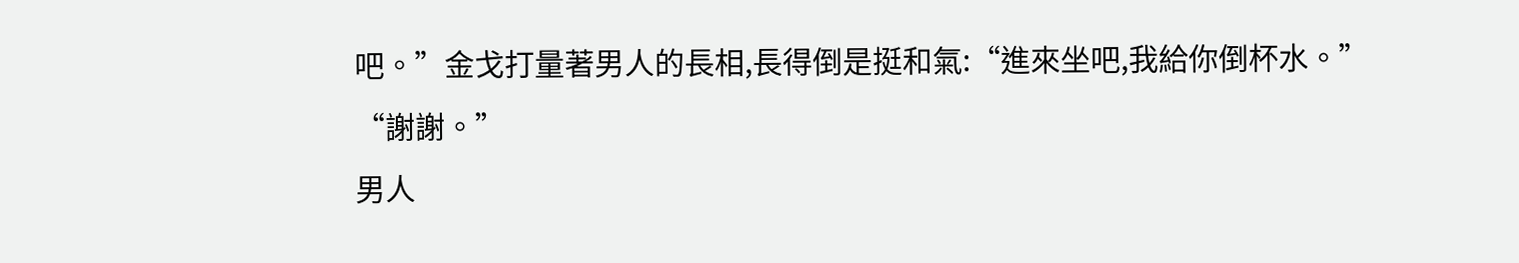吧。”金戈打量著男人的長相,長得倒是挺和氣:“進來坐吧,我給你倒杯水。”
“謝謝。”
男人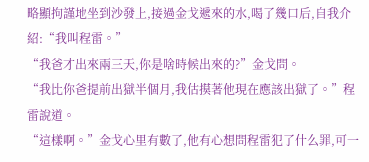略顯拘謹地坐到沙發上,接過金戈遞來的水,喝了幾口后,自我介紹:“我叫程雷。”
“我爸才出來兩三天,你是啥時候出來的?”金戈問。
“我比你爸提前出獄半個月,我估摸著他現在應該出獄了。”程雷說道。
“這樣啊。”金戈心里有數了,他有心想問程雷犯了什么罪,可一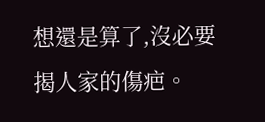想還是算了,沒必要揭人家的傷疤。